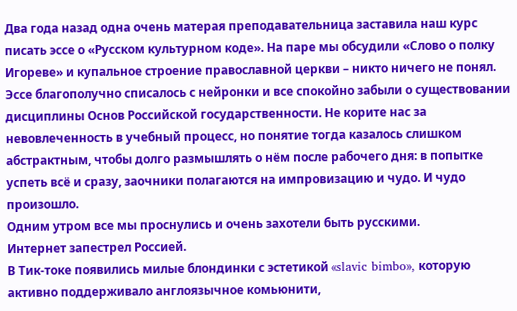Два года назад одна очень матерая преподавательница заставила наш курс писать эссе о «Русском культурном коде». На паре мы обсудили «Слово о полку Игореве» и купальное строение православной церкви – никто ничего не понял. Эссе благополучно списалось с нейронки и все спокойно забыли о существовании дисциплины Основ Российской государственности. Не корите нас за невовлеченность в учебный процесс, но понятие тогда казалось слишком абстрактным, чтобы долго размышлять о нём после рабочего дня: в попытке успеть всё и сразу, заочники полагаются на импровизацию и чудо. И чудо произошло.
Одним утром все мы проснулись и очень захотели быть русскими.
Интернет запестрел Россией.
В Тик-токе появились милые блондинки с эстетикой «slavic bimbo», которую активно поддерживало англоязычное комьюнити,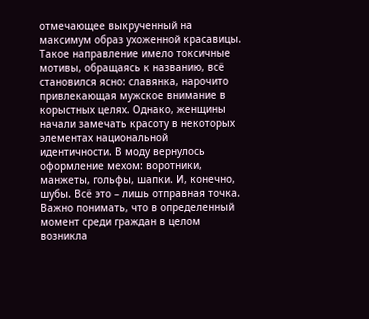отмечающее выкрученный на максимум образ ухоженной красавицы. Такое направление имело токсичные мотивы, обращаясь к названию, всё становился ясно: славянка, нарочито привлекающая мужское внимание в корыстных целях. Однако, женщины начали замечать красоту в некоторых элементах национальной идентичности. В моду вернулось оформление мехом: воротники, манжеты, гольфы, шапки. И, конечно, шубы. Всё это – лишь отправная точка.
Важно понимать, что в определенный момент среди граждан в целом возникла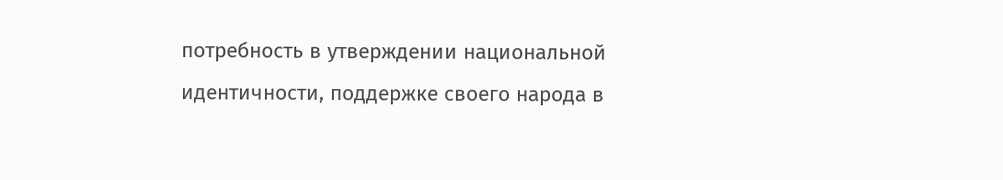потребность в утверждении национальной идентичности, поддержке своего народа в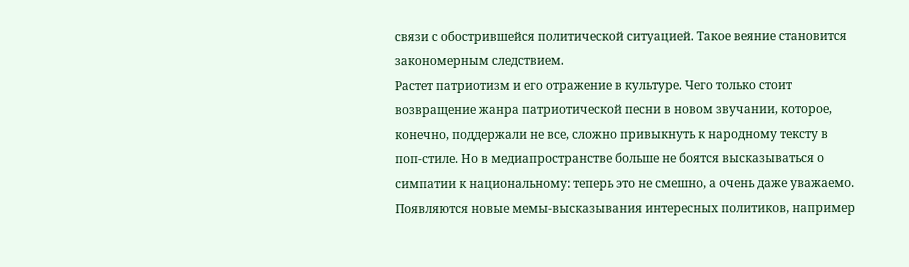связи с обострившейся политической ситуацией. Такое веяние становится закономерным следствием.
Растет патриотизм и его отражение в культуре. Чего только стоит возвращение жанра патриотической песни в новом звучании, которое, конечно, поддержали не все, сложно привыкнуть к народному тексту в поп-стиле. Но в медиапространстве больше не боятся высказываться о симпатии к национальному: теперь это не смешно, а очень даже уважаемо. Появляются новые мемы-высказывания интересных политиков, например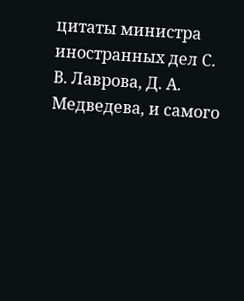цитаты министра иностранных дел С. В. Лаврова, Д. А. Медведева, и самого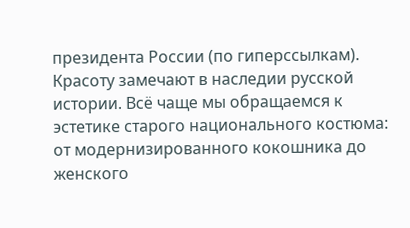президента России (по гиперссылкам).
Красоту замечают в наследии русской истории. Всё чаще мы обращаемся к эстетике старого национального костюма: от модернизированного кокошника до женского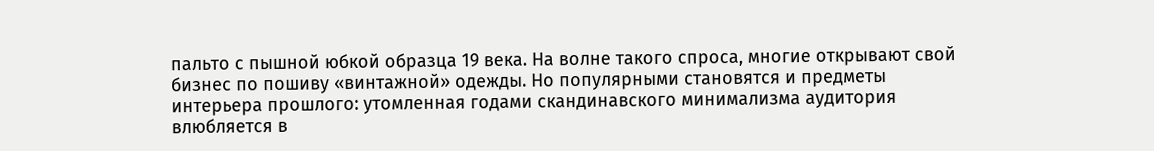пальто с пышной юбкой образца 19 века. На волне такого спроса, многие открывают свой бизнес по пошиву «винтажной» одежды. Но популярными становятся и предметы интерьера прошлого: утомленная годами скандинавского минимализма аудитория влюбляется в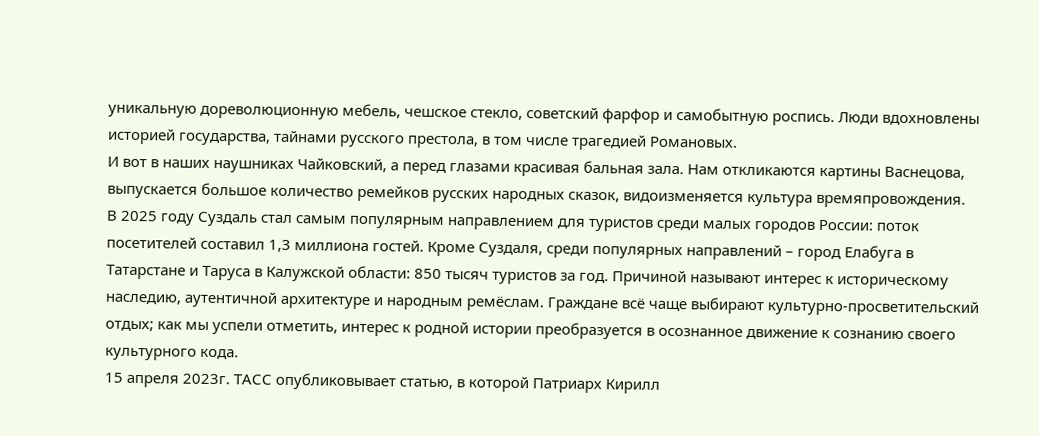уникальную дореволюционную мебель, чешское стекло, советский фарфор и самобытную роспись. Люди вдохновлены историей государства, тайнами русского престола, в том числе трагедией Романовых.
И вот в наших наушниках Чайковский, а перед глазами красивая бальная зала. Нам откликаются картины Васнецова, выпускается большое количество ремейков русских народных сказок, видоизменяется культура времяпровождения.
В 2025 году Суздаль стал самым популярным направлением для туристов среди малых городов России: поток посетителей составил 1,3 миллиона гостей. Кроме Суздаля, среди популярных направлений – город Елабуга в Татарстане и Таруса в Калужской области: 850 тысяч туристов за год. Причиной называют интерес к историческому наследию, аутентичной архитектуре и народным ремёслам. Граждане всё чаще выбирают культурно-просветительский отдых; как мы успели отметить, интерес к родной истории преобразуется в осознанное движение к сознанию своего культурного кода.
15 апреля 2023г. ТАСС опубликовывает статью, в которой Патриарх Кирилл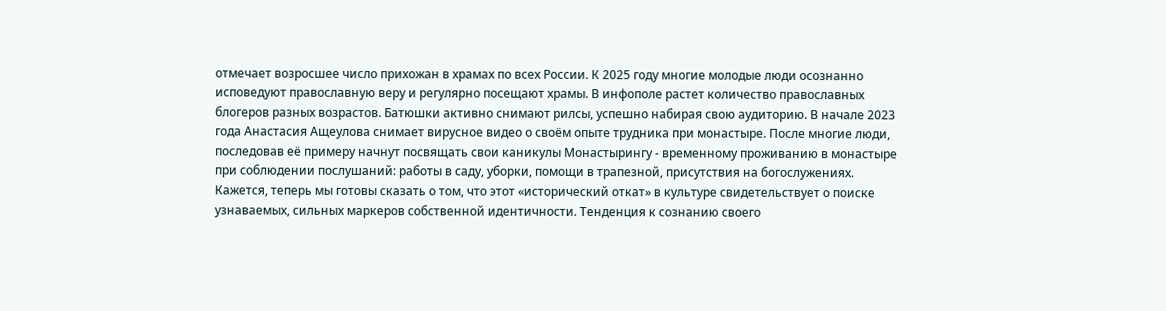отмечает возросшее число прихожан в храмах по всех России. К 2025 году многие молодые люди осознанно исповедуют православную веру и регулярно посещают храмы. В инфополе растет количество православных блогеров разных возрастов. Батюшки активно снимают рилсы, успешно набирая свою аудиторию. В начале 2023 года Анастасия Ащеулова снимает вирусное видео о своём опыте трудника при монастыре. После многие люди, последовав её примеру начнут посвящать свои каникулы Монастырингу - временному проживанию в монастыре при соблюдении послушаний: работы в саду, уборки, помощи в трапезной, присутствия на богослужениях.
Кажется, теперь мы готовы сказать о том, что этот «исторический откат» в культуре свидетельствует о поиске узнаваемых, сильных маркеров собственной идентичности. Тенденция к сознанию своего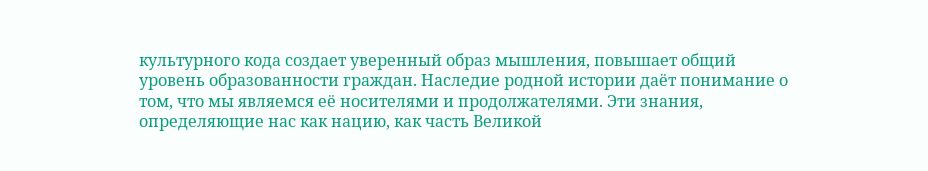культурного кода создает уверенный образ мышления, повышает общий уровень образованности граждан. Наследие родной истории даёт понимание о том, что мы являемся её носителями и продолжателями. Эти знания, определяющие нас как нацию, как часть Великой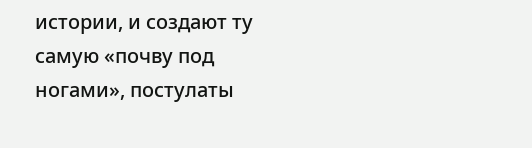истории, и создают ту самую «почву под ногами», постулаты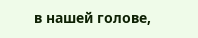в нашей голове,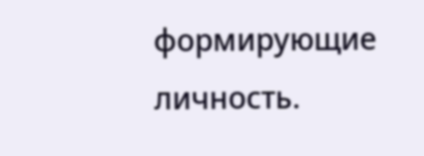формирующие личность.